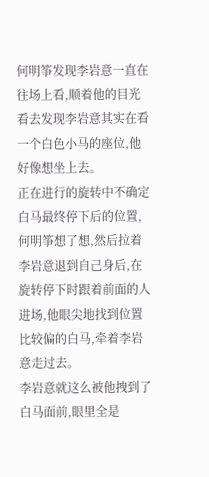何明筝发现李岩意一直在往场上看,顺着他的目光看去发现李岩意其实在看一个白色小马的座位,他好像想坐上去。
正在进行的旋转中不确定白马最终停下后的位置,何明筝想了想,然后拉着李岩意退到自己身后,在旋转停下时跟着前面的人进场,他眼尖地找到位置比较偏的白马,牵着李岩意走过去。
李岩意就这么被他拽到了白马面前,眼里全是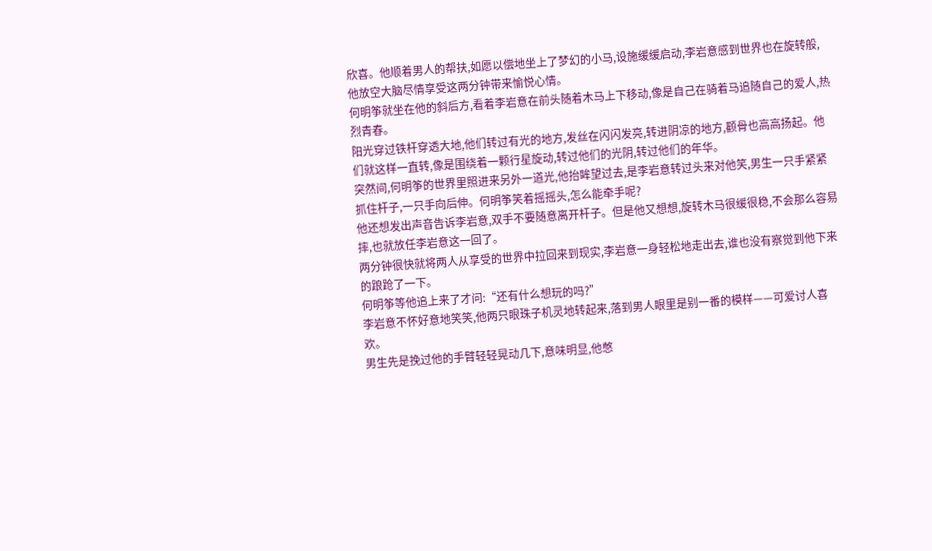欣喜。他顺着男人的帮扶,如愿以偿地坐上了梦幻的小马,设施缓缓启动,李岩意感到世界也在旋转般,他放空大脑尽情享受这两分钟带来愉悦心情。
何明筝就坐在他的斜后方,看着李岩意在前头随着木马上下移动,像是自己在骑着马追随自己的爱人,热烈青春。
阳光穿过铁杆穿透大地,他们转过有光的地方,发丝在闪闪发亮,转进阴凉的地方,颧骨也高高扬起。他们就这样一直转,像是围绕着一颗行星旋动,转过他们的光阴,转过他们的年华。
突然间,何明筝的世界里照进来另外一道光,他抬眸望过去,是李岩意转过头来对他笑,男生一只手紧紧抓住杆子,一只手向后伸。何明筝笑着摇摇头,怎么能牵手呢?
他还想发出声音告诉李岩意,双手不要随意离开杆子。但是他又想想,旋转木马很缓很稳,不会那么容易摔,也就放任李岩意这一回了。
两分钟很快就将两人从享受的世界中拉回来到现实,李岩意一身轻松地走出去,谁也没有察觉到他下来的踉跄了一下。
何明筝等他追上来了才问:“还有什么想玩的吗?”
李岩意不怀好意地笑笑,他两只眼珠子机灵地转起来,落到男人眼里是别一番的模样——可爱讨人喜欢。
男生先是挽过他的手臂轻轻晃动几下,意味明显,他憋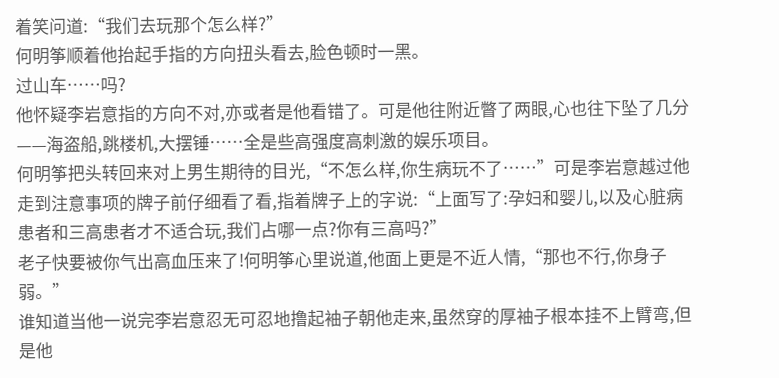着笑问道:“我们去玩那个怎么样?”
何明筝顺着他抬起手指的方向扭头看去,脸色顿时一黑。
过山车……吗?
他怀疑李岩意指的方向不对,亦或者是他看错了。可是他往附近瞥了两眼,心也往下坠了几分——海盗船,跳楼机,大摆锤……全是些高强度高刺激的娱乐项目。
何明筝把头转回来对上男生期待的目光,“不怎么样,你生病玩不了……”可是李岩意越过他走到注意事项的牌子前仔细看了看,指着牌子上的字说:“上面写了:孕妇和婴儿,以及心脏病患者和三高患者才不适合玩,我们占哪一点?你有三高吗?”
老子快要被你气出高血压来了!何明筝心里说道,他面上更是不近人情,“那也不行,你身子弱。”
谁知道当他一说完李岩意忍无可忍地撸起袖子朝他走来,虽然穿的厚袖子根本挂不上臂弯,但是他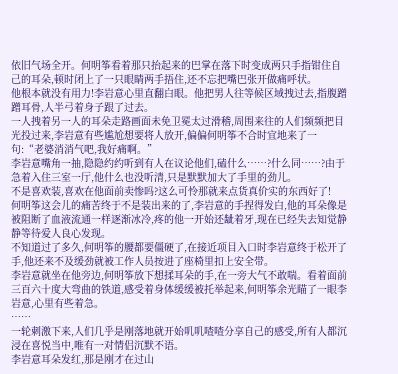依旧气场全开。何明筝看着那只抬起来的巴掌在落下时变成两只手指钳住自己的耳朵,顿时闭上了一只眼睛两手捂住,还不忘把嘴巴张开做痛呼状。
他根本就没有用力!李岩意心里直翻白眼。他把男人往等候区域拽过去,指腹蹭蹭耳骨,人半弓着身子跟了过去。
一人拽着另一人的耳朵走路画面未免卫冕太过滑稽,周围来往的人们频频把目光投过来,李岩意有些尴尬想要将人放开,偏偏何明筝不合时宜地来了一句:“老婆消消气吧,我好痛啊。”
李岩意嘴角一抽,隐隐约约听到有人在议论他们,磕什么……?什么同……?由于急着入住三室一厅,他什么也没听清,只是默默加大了手里的劲儿。
不是喜欢装,喜欢在他面前卖惨吗?这么可怜那就来点货真价实的东西好了!
何明筝这会儿的痛苦终于不是装出来的了,李岩意的手捏得发白,他的耳朵像是被阻断了血液流通一样逐渐冰冷,疼的他一开始还龇着牙,现在已经失去知觉静静等待爱人良心发现。
不知道过了多久,何明筝的腰都要僵硬了,在接近项目入口时李岩意终于松开了手,他还来不及缓劲就被工作人员按进了座椅里扣上安全带。
李岩意就坐在他旁边,何明筝放下想揉耳朵的手,在一旁大气不敢喘。看着面前三百六十度大弯曲的铁道,感受着身体缓缓被托举起来,何明筝余光瞄了一眼李岩意,心里有些着急。
……
一轮刺激下来,人们几乎是刚落地就开始叽叽喳喳分享自己的感受,所有人都沉浸在喜悦当中,唯有一对情侣沉默不语。
李岩意耳朵发红,那是刚才在过山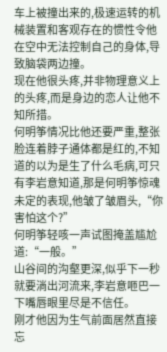车上被撞出来的,极速运转的机械装置和客观存在的惯性令他在空中无法控制自己的身体,导致脑袋两边撞。
现在他很头疼,并非物理意义上的头疼,而是身边的恋人让他不知所措。
何明筝情况比他还要严重,整张脸连着脖子通体都是红的,不知道的以为是生了什么毛病,可只有李岩意知道,那是何明筝惊魂未定的表现,他皱了皱眉头,“你害怕这个?”
何明筝轻咳一声试图掩盖尴尬道:“一般。”
山谷间的沟壑更深,似乎下一秒就要淌出河流来,李岩意咂巴一下嘴唇眼里尽是不信任。
刚才他因为生气前面居然直接忘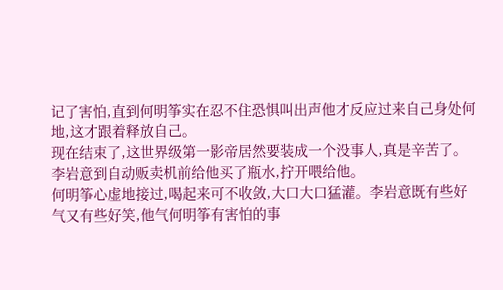记了害怕,直到何明筝实在忍不住恐惧叫出声他才反应过来自己身处何地,这才跟着释放自己。
现在结束了,这世界级第一影帝居然要装成一个没事人,真是辛苦了。
李岩意到自动贩卖机前给他买了瓶水,拧开喂给他。
何明筝心虚地接过,喝起来可不收敛,大口大口猛灌。李岩意既有些好气又有些好笑,他气何明筝有害怕的事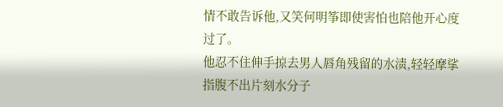情不敢告诉他,又笑何明筝即使害怕也陪他开心度过了。
他忍不住伸手掠去男人唇角残留的水渍,轻轻摩挲指腹不出片刻水分子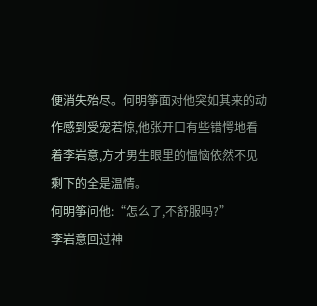便消失殆尽。何明筝面对他突如其来的动作感到受宠若惊,他张开口有些错愕地看着李岩意,方才男生眼里的愠恼依然不见剩下的全是温情。
何明筝问他:“怎么了,不舒服吗?”
李岩意回过神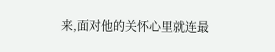来,面对他的关怀心里就连最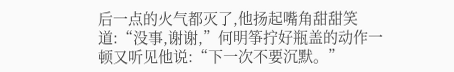后一点的火气都灭了,他扬起嘴角甜甜笑道:“没事,谢谢,”何明筝拧好瓶盖的动作一顿又听见他说:“下一次不要沉默。”